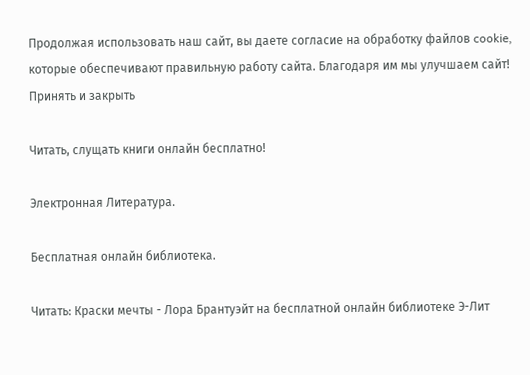Продолжая использовать наш сайт, вы даете согласие на обработку файлов cookie, которые обеспечивают правильную работу сайта. Благодаря им мы улучшаем сайт!
Принять и закрыть

Читать, слущать книги онлайн бесплатно!

Электронная Литература.

Бесплатная онлайн библиотека.

Читать: Краски мечты - Лора Брантуэйт на бесплатной онлайн библиотеке Э-Лит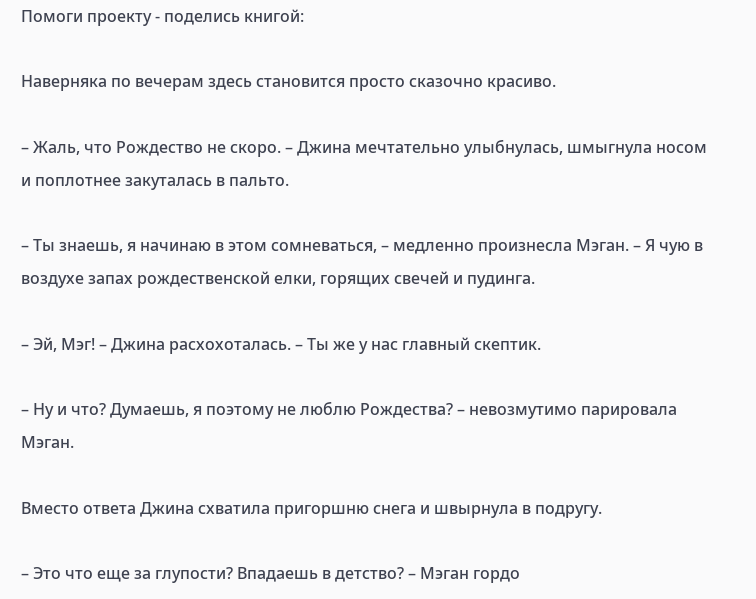Помоги проекту - поделись книгой:

Наверняка по вечерам здесь становится просто сказочно красиво.

– Жаль, что Рождество не скоро. – Джина мечтательно улыбнулась, шмыгнула носом и поплотнее закуталась в пальто.

– Ты знаешь, я начинаю в этом сомневаться, – медленно произнесла Мэган. – Я чую в воздухе запах рождественской елки, горящих свечей и пудинга.

– Эй, Мэг! – Джина расхохоталась. – Ты же у нас главный скептик.

– Ну и что? Думаешь, я поэтому не люблю Рождества? – невозмутимо парировала Мэган.

Вместо ответа Джина схватила пригоршню снега и швырнула в подругу.

– Это что еще за глупости? Впадаешь в детство? – Мэган гордо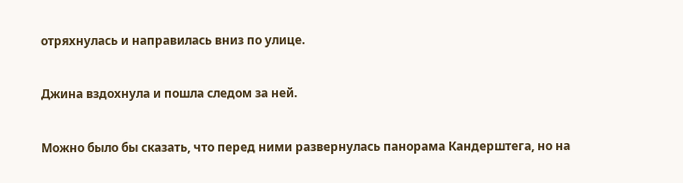отряхнулась и направилась вниз по улице.

Джина вздохнула и пошла следом за ней.

Можно было бы сказать, что перед ними развернулась панорама Кандерштега, но на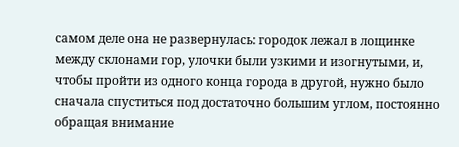самом деле она не развернулась: городок лежал в лощинке между склонами гор, улочки были узкими и изогнутыми, и, чтобы пройти из одного конца города в другой, нужно было сначала спуститься под достаточно большим углом, постоянно обращая внимание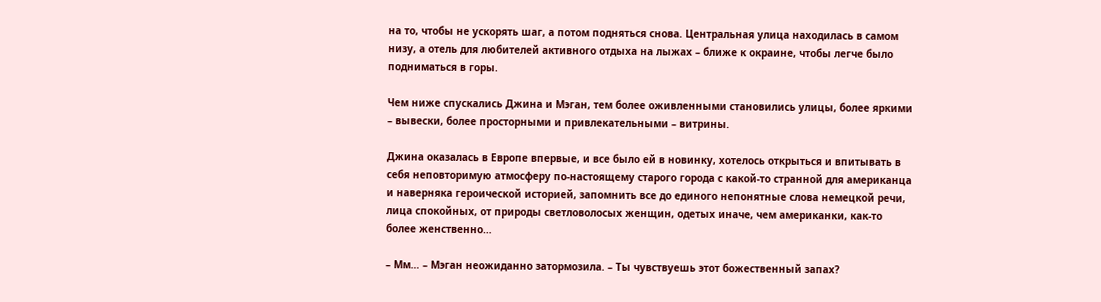на то, чтобы не ускорять шаг, а потом подняться снова. Центральная улица находилась в самом низу, а отель для любителей активного отдыха на лыжах – ближе к окраине, чтобы легче было подниматься в горы.

Чем ниже спускались Джина и Мэган, тем более оживленными становились улицы, более яркими – вывески, более просторными и привлекательными – витрины.

Джина оказалась в Европе впервые, и все было ей в новинку, хотелось открыться и впитывать в себя неповторимую атмосферу по-настоящему старого города с какой-то странной для американца и наверняка героической историей, запомнить все до единого непонятные слова немецкой речи, лица спокойных, от природы светловолосых женщин, одетых иначе, чем американки, как-то более женственно…

– Мм… – Мэган неожиданно затормозила. – Ты чувствуешь этот божественный запах?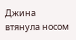Джина втянула носом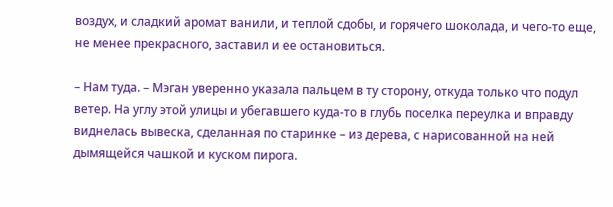воздух, и сладкий аромат ванили, и теплой сдобы, и горячего шоколада, и чего-то еще, не менее прекрасного, заставил и ее остановиться.

– Нам туда. – Мэган уверенно указала пальцем в ту сторону, откуда только что подул ветер. На углу этой улицы и убегавшего куда-то в глубь поселка переулка и вправду виднелась вывеска, сделанная по старинке – из дерева, с нарисованной на ней дымящейся чашкой и куском пирога.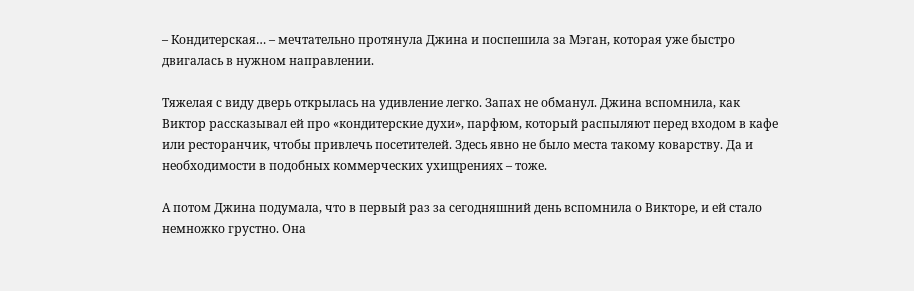– Кондитерская… – мечтательно протянула Джина и поспешила за Мэган, которая уже быстро двигалась в нужном направлении.

Тяжелая с виду дверь открылась на удивление легко. Запах не обманул. Джина вспомнила, как Виктор рассказывал ей про «кондитерские духи», парфюм, который распыляют перед входом в кафе или ресторанчик, чтобы привлечь посетителей. Здесь явно не было места такому коварству. Да и необходимости в подобных коммерческих ухищрениях – тоже.

А потом Джина подумала, что в первый раз за сегодняшний день вспомнила о Викторе, и ей стало немножко грустно. Она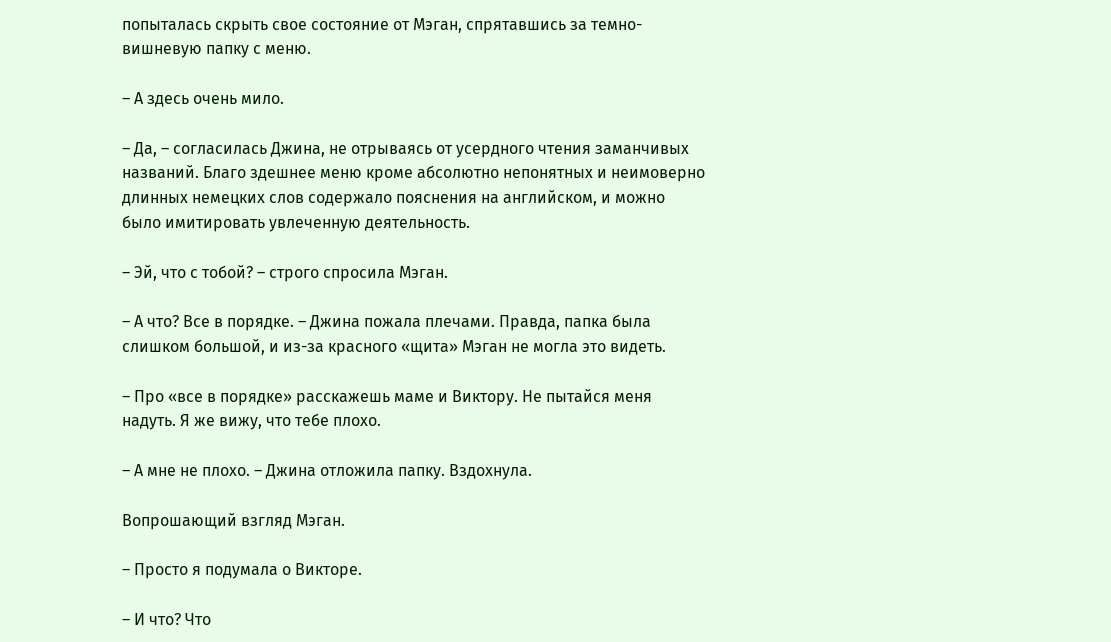попыталась скрыть свое состояние от Мэган, спрятавшись за темно-вишневую папку с меню.

– А здесь очень мило.

– Да, – согласилась Джина, не отрываясь от усердного чтения заманчивых названий. Благо здешнее меню кроме абсолютно непонятных и неимоверно длинных немецких слов содержало пояснения на английском, и можно было имитировать увлеченную деятельность.

– Эй, что с тобой? – строго спросила Мэган.

– А что? Все в порядке. – Джина пожала плечами. Правда, папка была слишком большой, и из-за красного «щита» Мэган не могла это видеть.

– Про «все в порядке» расскажешь маме и Виктору. Не пытайся меня надуть. Я же вижу, что тебе плохо.

– А мне не плохо. – Джина отложила папку. Вздохнула.

Вопрошающий взгляд Мэган.

– Просто я подумала о Викторе.

– И что? Что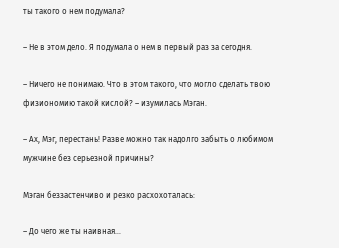ты такого о нем подумала?

– Не в этом дело. Я подумала о нем в первый раз за сегодня.

– Ничего не понимаю. Что в этом такого, что могло сделать твою физиономию такой кислой? – изумилась Мэган.

– Ах, Мэг, перестань! Разве можно так надолго забыть о любимом мужчине без серьезной причины?

Мэган беззастенчиво и резко расхохоталась:

– До чего же ты наивная…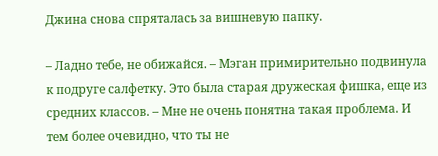Джина снова спряталась за вишневую папку.

– Ладно тебе, не обижайся. – Мэган примирительно подвинула к подруге салфетку. Это была старая дружеская фишка, еще из средних классов. – Мне не очень понятна такая проблема. И тем более очевидно, что ты не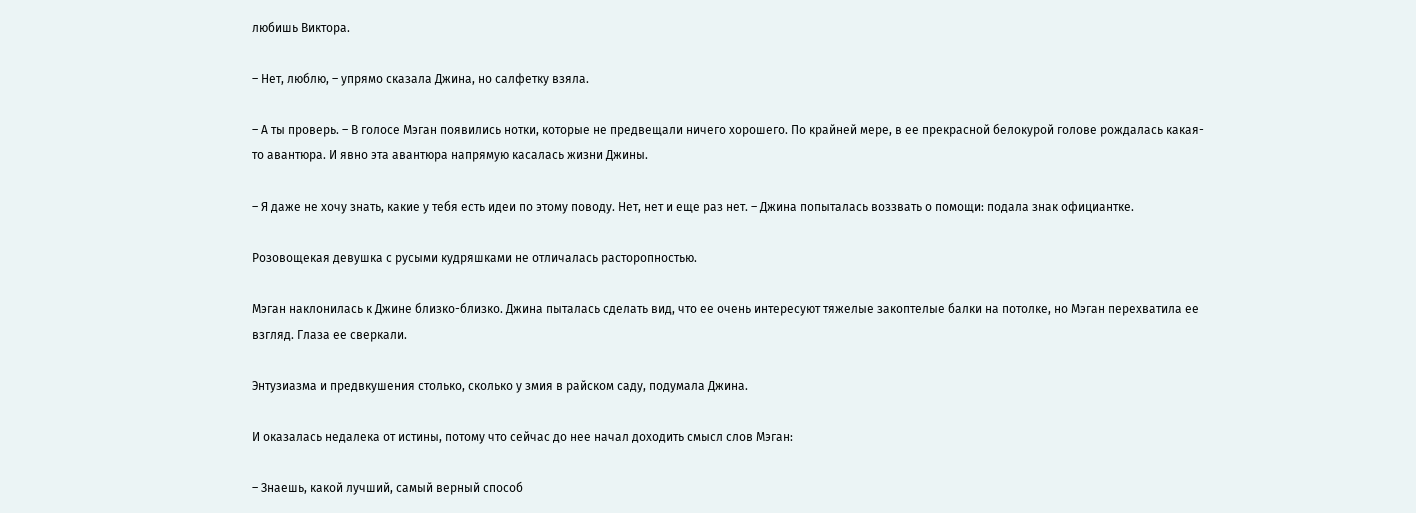любишь Виктора.

– Нет, люблю, – упрямо сказала Джина, но салфетку взяла.

– А ты проверь. – В голосе Мэган появились нотки, которые не предвещали ничего хорошего. По крайней мере, в ее прекрасной белокурой голове рождалась какая-то авантюра. И явно эта авантюра напрямую касалась жизни Джины.

– Я даже не хочу знать, какие у тебя есть идеи по этому поводу. Нет, нет и еще раз нет. – Джина попыталась воззвать о помощи: подала знак официантке.

Розовощекая девушка с русыми кудряшками не отличалась расторопностью.

Мэган наклонилась к Джине близко-близко. Джина пыталась сделать вид, что ее очень интересуют тяжелые закоптелые балки на потолке, но Мэган перехватила ее взгляд. Глаза ее сверкали.

Энтузиазма и предвкушения столько, сколько у змия в райском саду, подумала Джина.

И оказалась недалека от истины, потому что сейчас до нее начал доходить смысл слов Мэган:

– Знаешь, какой лучший, самый верный способ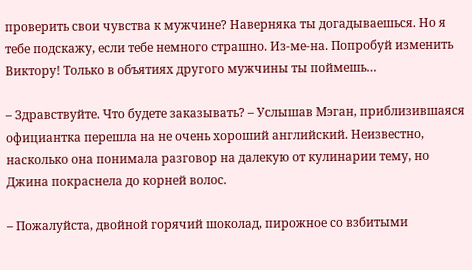проверить свои чувства к мужчине? Наверняка ты догадываешься. Но я тебе подскажу, если тебе немного страшно. Из-ме-на. Попробуй изменить Виктору! Только в объятиях другого мужчины ты поймешь…

– Здравствуйте. Что будете заказывать? – Услышав Мэган, приблизившаяся официантка перешла на не очень хороший английский. Неизвестно, насколько она понимала разговор на далекую от кулинарии тему, но Джина покраснела до корней волос.

– Пожалуйста, двойной горячий шоколад, пирожное со взбитыми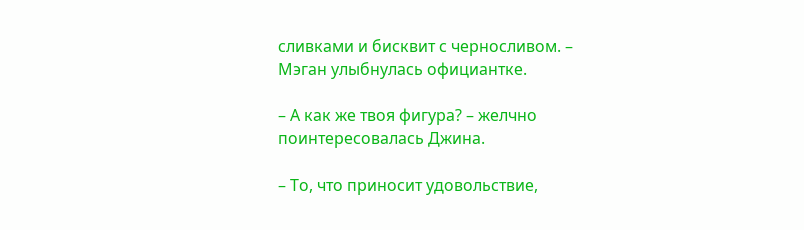сливками и бисквит с черносливом. – Мэган улыбнулась официантке.

– А как же твоя фигура? – желчно поинтересовалась Джина.

– То, что приносит удовольствие,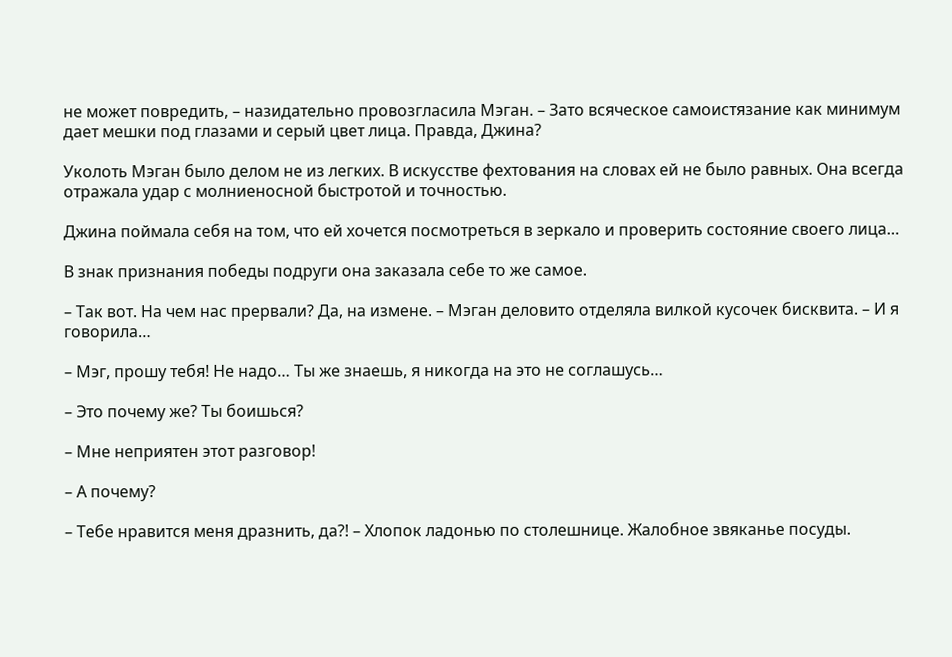не может повредить, – назидательно провозгласила Мэган. – Зато всяческое самоистязание как минимум дает мешки под глазами и серый цвет лица. Правда, Джина?

Уколоть Мэган было делом не из легких. В искусстве фехтования на словах ей не было равных. Она всегда отражала удар с молниеносной быстротой и точностью.

Джина поймала себя на том, что ей хочется посмотреться в зеркало и проверить состояние своего лица…

В знак признания победы подруги она заказала себе то же самое.

– Так вот. На чем нас прервали? Да, на измене. – Мэган деловито отделяла вилкой кусочек бисквита. – И я говорила…

– Мэг, прошу тебя! Не надо… Ты же знаешь, я никогда на это не соглашусь…

– Это почему же? Ты боишься?

– Мне неприятен этот разговор!

– А почему?

– Тебе нравится меня дразнить, да?! – Хлопок ладонью по столешнице. Жалобное звяканье посуды.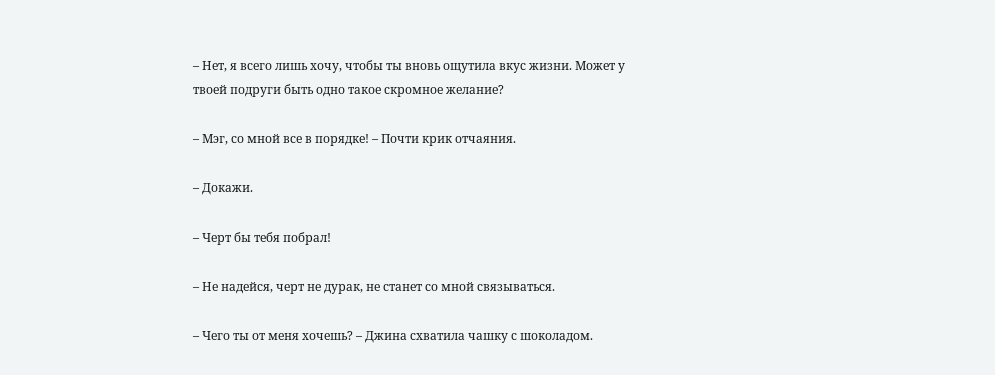– Нет, я всего лишь хочу, чтобы ты вновь ощутила вкус жизни. Может у твоей подруги быть одно такое скромное желание?

– Мэг, со мной все в порядке! – Почти крик отчаяния.

– Докажи.

– Черт бы тебя побрал!

– Не надейся, черт не дурак, не станет со мной связываться.

– Чего ты от меня хочешь? – Джина схватила чашку с шоколадом.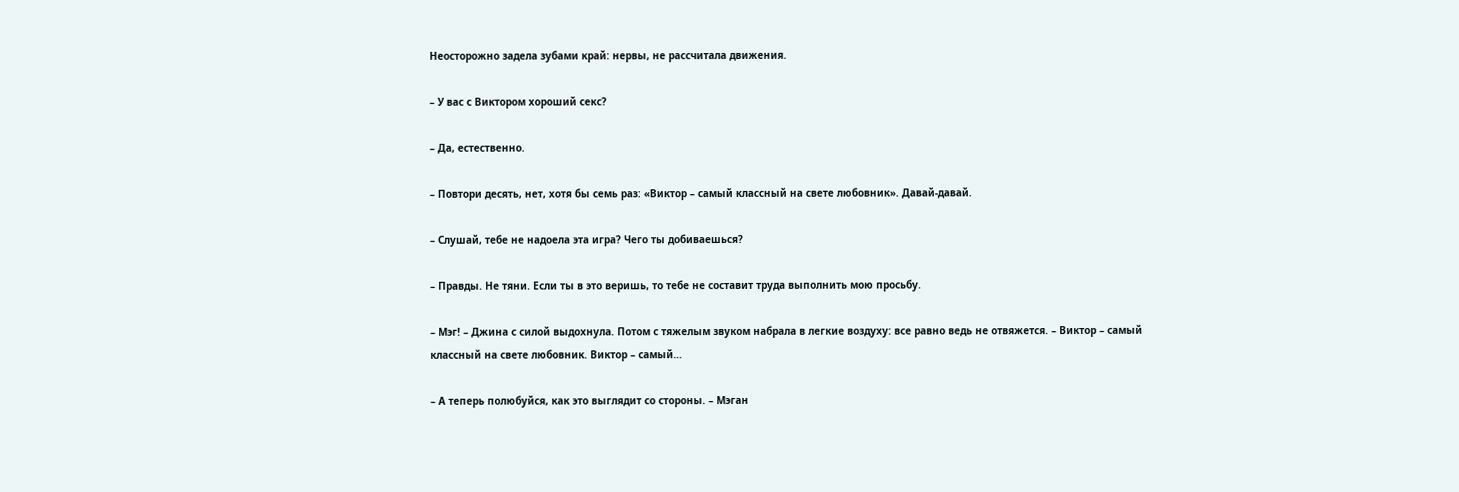Неосторожно задела зубами край: нервы, не рассчитала движения.

– У вас с Виктором хороший секс?

– Да, естественно.

– Повтори десять, нет, хотя бы семь раз: «Виктор – самый классный на свете любовник». Давай-давай.

– Слушай, тебе не надоела эта игра? Чего ты добиваешься?

– Правды. Не тяни. Если ты в это веришь, то тебе не составит труда выполнить мою просьбу.

– Мэг! – Джина с силой выдохнула. Потом с тяжелым звуком набрала в легкие воздуху: все равно ведь не отвяжется. – Виктор – самый классный на свете любовник. Виктор – самый…

– А теперь полюбуйся, как это выглядит со стороны. – Мэган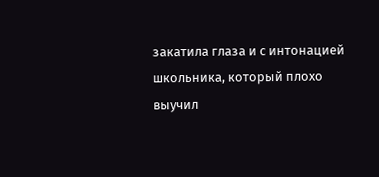закатила глаза и с интонацией школьника, который плохо выучил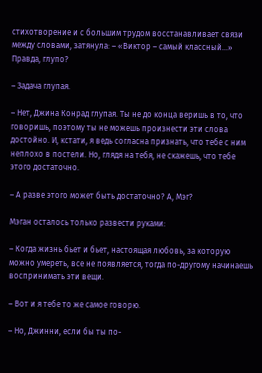стихотворение и с большим трудом восстанавливает связи между словами, затянула: – «Виктор – самый классный…» Правда, глупо?

– Задача глупая.

– Нет, Джина Конрад глупая. Ты не до конца веришь в то, что говоришь, поэтому ты не можешь произнести эти слова достойно. И, кстати, я ведь согласна признать, что тебе с ним неплохо в постели. Но, глядя на тебя, не скажешь, что тебе этого достаточно.

– А разве этого может быть достаточно? А, Мэг?

Мэган осталось только развести руками:

– Когда жизнь бьет и бьет, настоящая любовь, за которую можно умереть, все не появляется, тогда по-другому начинаешь воспринимать эти вещи.

– Вот и я тебе то же самое говорю.

– Но, Джинни, если бы ты по-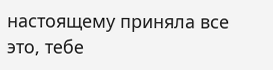настоящему приняла все это, тебе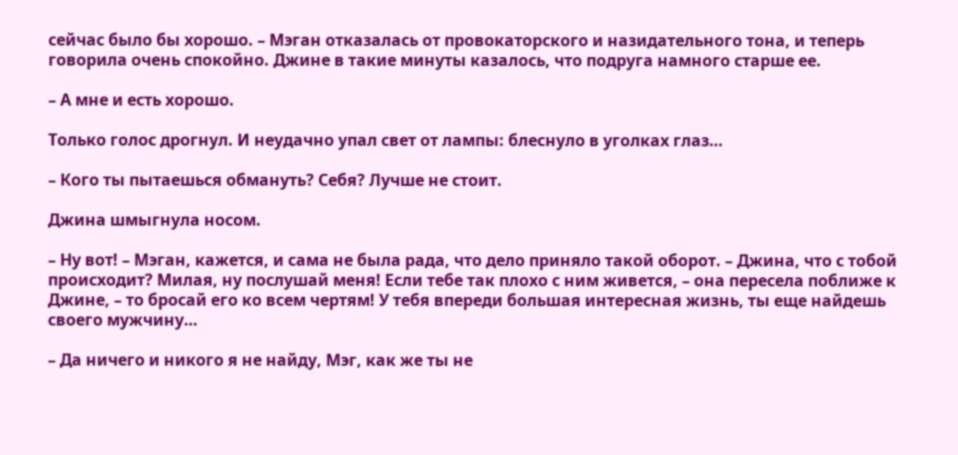сейчас было бы хорошо. – Мэган отказалась от провокаторского и назидательного тона, и теперь говорила очень спокойно. Джине в такие минуты казалось, что подруга намного старше ее.

– А мне и есть хорошо.

Только голос дрогнул. И неудачно упал свет от лампы: блеснуло в уголках глаз…

– Кого ты пытаешься обмануть? Себя? Лучше не стоит.

Джина шмыгнула носом.

– Ну вот! – Мэган, кажется, и сама не была рада, что дело приняло такой оборот. – Джина, что с тобой происходит? Милая, ну послушай меня! Если тебе так плохо с ним живется, – она пересела поближе к Джине, – то бросай его ко всем чертям! У тебя впереди большая интересная жизнь, ты еще найдешь своего мужчину…

– Да ничего и никого я не найду, Мэг, как же ты не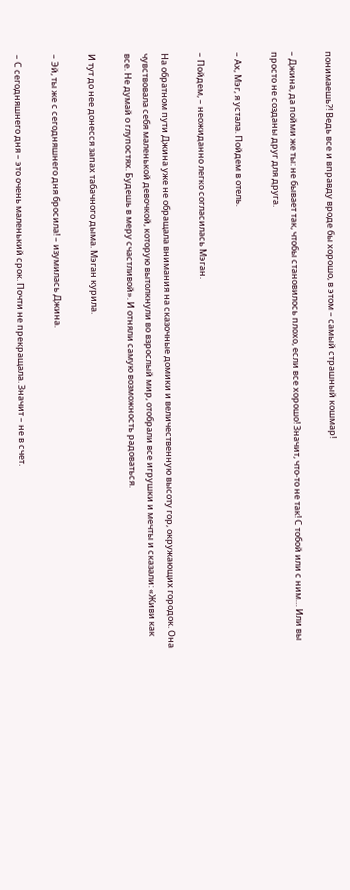понимаешь?! Ведь все и вправду вроде бы хорошо, в этом – самый страшный кошмар!

– Джина, да пойми же ты: не бывает так, чтобы становилось плохо, если все хорошо! Значит, что-то не так! С тобой или с ним… Или вы просто не созданы друг для друга.

– Ах, Мэг, я устала. Пойдем в отель.

– Пойдем, – неожиданно легко согласилась Мэган.

На обратном пути Джина уже не обращала внимания на сказочные домики и величественную высоту гор, окружающих городок. Она чувствовала себя маленькой девочкой, которую вытолкнули во взрослый мир, отобрали все игрушки и мечты и сказали: «Живи как все. Не думай о глупостях. Будешь в меру счастливой». И отняли самую возможность радоваться.

И тут до нее донесся запах табачного дыма. Мэган курила.

– Эй, ты же с сегодняшнего дня бросила! – изумилась Джина.

– С сегодняшнего дня – это очень маленький срок. Почти не прекращала. Значит – не в счет.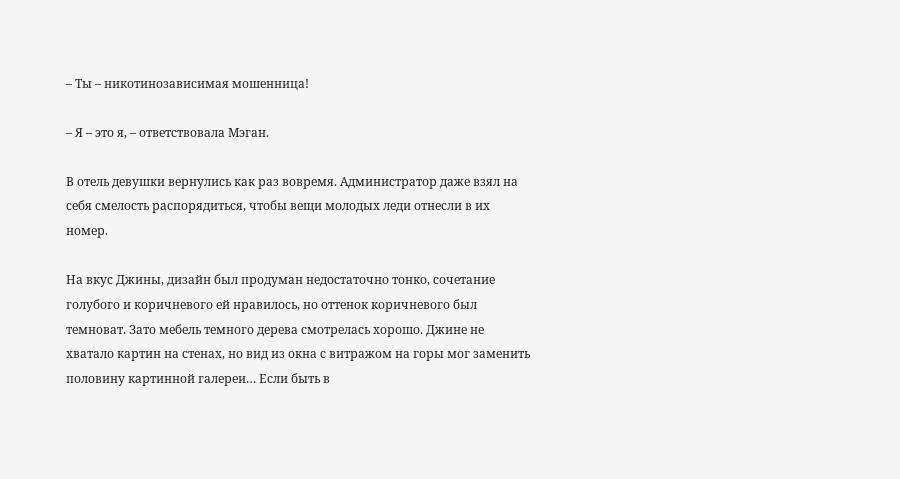– Ты – никотинозависимая мошенница!

– Я – это я, – ответствовала Мэган.

В отель девушки вернулись как раз вовремя. Администратор даже взял на себя смелость распорядиться, чтобы вещи молодых леди отнесли в их номер.

На вкус Джины, дизайн был продуман недостаточно тонко, сочетание голубого и коричневого ей нравилось, но оттенок коричневого был темноват. Зато мебель темного дерева смотрелась хорошо. Джине не хватало картин на стенах, но вид из окна с витражом на горы мог заменить половину картинной галереи… Если быть в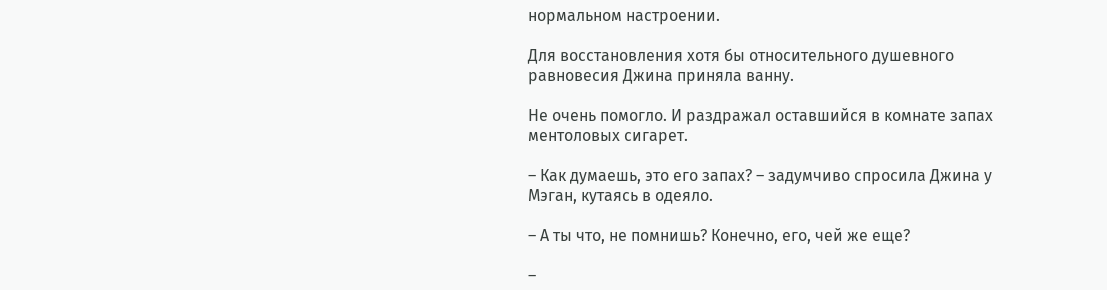нормальном настроении.

Для восстановления хотя бы относительного душевного равновесия Джина приняла ванну.

Не очень помогло. И раздражал оставшийся в комнате запах ментоловых сигарет.

– Как думаешь, это его запах? – задумчиво спросила Джина у Мэган, кутаясь в одеяло.

– А ты что, не помнишь? Конечно, его, чей же еще?

–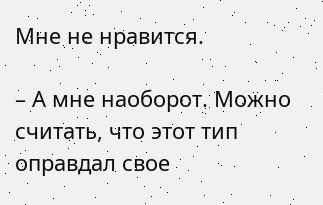Мне не нравится.

– А мне наоборот. Можно считать, что этот тип оправдал свое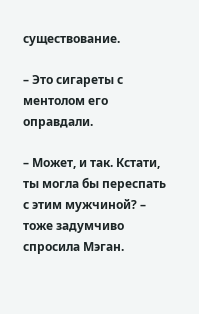существование.

– Это сигареты с ментолом его оправдали.

– Может, и так. Кстати, ты могла бы переспать с этим мужчиной? – тоже задумчиво спросила Мэган.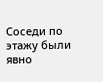Соседи по этажу были явно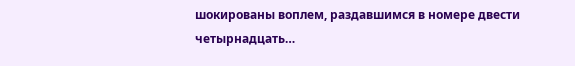шокированы воплем, раздавшимся в номере двести четырнадцать…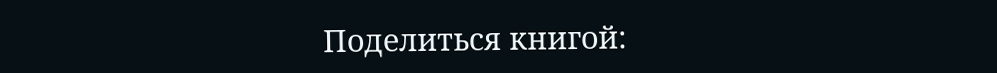Поделиться книгой: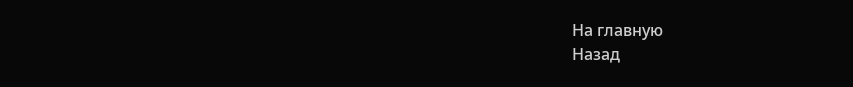На главную
Назад